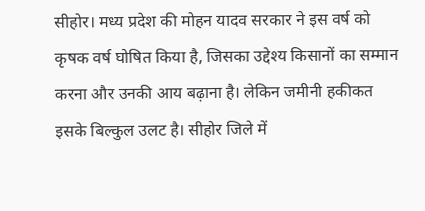सीहोर। मध्य प्रदेश की मोहन यादव सरकार ने इस वर्ष को कृषक वर्ष घोषित किया है, जिसका उद्देश्य किसानों का सम्मान करना और उनकी आय बढ़ाना है। लेकिन जमीनी हकीकत इसके बिल्कुल उलट है। सीहोर जिले में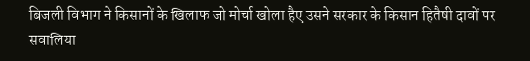बिजली विभाग ने किसानों के खिलाफ जो मोर्चा खोला हैए उसने सरकार के किसान हितैषी दावों पर सवालिया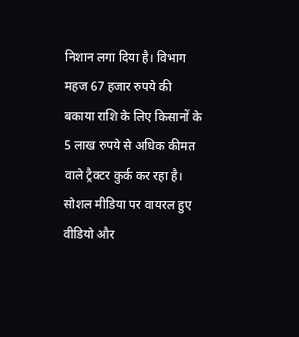निशान लगा दिया है। विभाग महज 67 हजार रुपये की बकाया राशि के लिए किसानों के 5 लाख रुपये से अधिक कीमत वाले ट्रैक्टर कुर्क कर रहा है।
सोशल मीडिया पर वायरल हुए वीडियो और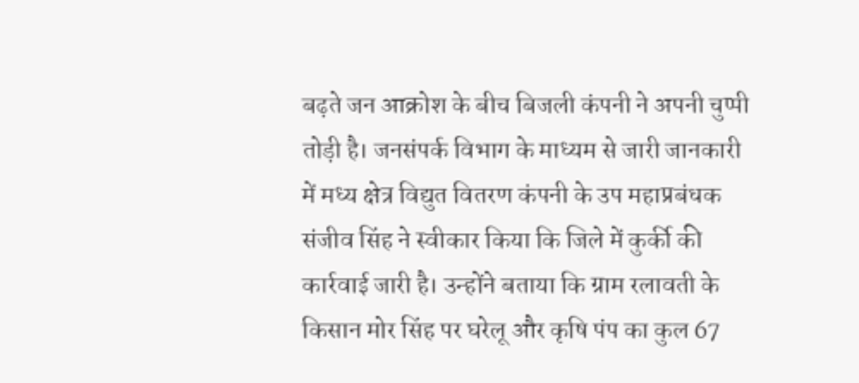बढ़ते जन आक्रोश के बीच बिजली कंपनी ने अपनी चुप्पी तोड़ी है। जनसंपर्क विभाग के माध्यम से जारी जानकारी में मध्य क्षेत्र विद्युत वितरण कंपनी के उप महाप्रबंधक संजीव सिंह ने स्वीकार किया कि जिले में कुर्की की कार्रवाई जारी है। उन्होंने बताया कि ग्राम रलावती के किसान मोर सिंह पर घरेलू और कृषि पंप का कुल 67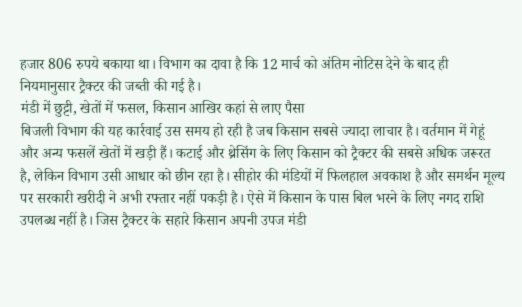हजार 806 रुपये बकाया था। विभाग का दावा है कि 12 मार्च को अंतिम नोटिस देने के बाद ही नियमानुसार ट्रैक्टर की जब्ती की गई है।
मंडी में छुट्टी, खेतों में फसल, किसान आखिर कहां से लाए पैसा
बिजली विभाग की यह कार्रवाई उस समय हो रही है जब किसान सबसे ज्यादा लाचार है। वर्तमान में गेहूं और अन्य फसलें खेतों में खड़ी हैं। कटाई और थ्रेसिंग के लिए किसान को ट्रैक्टर की सबसे अधिक जरूरत है, लेकिन विभाग उसी आधार को छीन रहा है। सीहोर की मंडियों में फिलहाल अवकाश है और समर्थन मूल्य पर सरकारी खरीदी ने अभी रफ्तार नहीं पकड़ी है। ऐसे में किसान के पास बिल भरने के लिए नगद राशि उपलब्ध नहीं है। जिस ट्रैक्टर के सहारे किसान अपनी उपज मंडी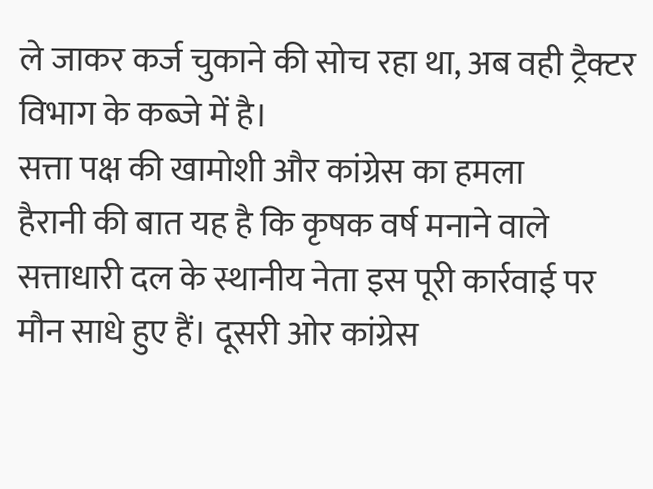ले जाकर कर्ज चुकाने की सोच रहा था, अब वही ट्रैक्टर विभाग के कब्जे में है।
सत्ता पक्ष की खामोशी और कांग्रेस का हमला
हैरानी की बात यह है कि कृषक वर्ष मनाने वाले सत्ताधारी दल के स्थानीय नेता इस पूरी कार्रवाई पर मौन साधे हुए हैं। दूसरी ओर कांग्रेस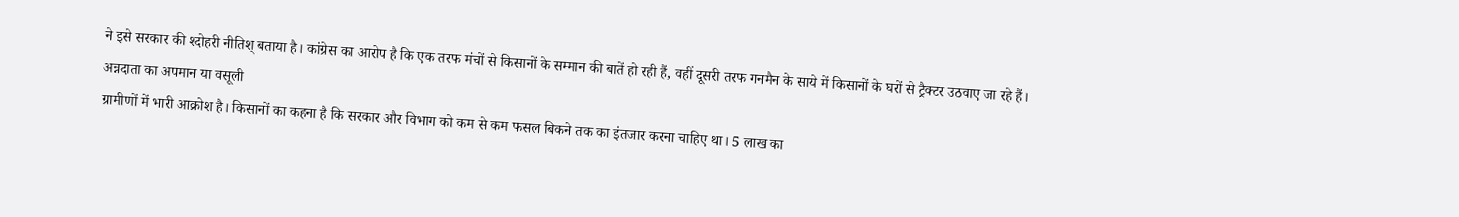ने इसे सरकार की श्दोहरी नीतिश् बताया है। कांग्रेस का आरोप है कि एक तरफ मंचों से किसानों के सम्मान की बातें हो रही हैं, वहीं दूसरी तरफ गनमैन के साये में किसानों के घरों से ट्रैक्टर उठवाए जा रहे हैं।
अन्नदाता का अपमान या वसूली
ग्रामीणों में भारी आक्रोश है। किसानों का कहना है कि सरकार और विभाग को कम से कम फसल बिकने तक का इंतजार करना चाहिए था। 5 लाख का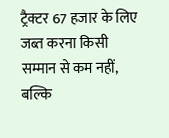ट्रैक्टर 67 हजार के लिए जब्त करना किसी सम्मान से कम नहीं, बल्कि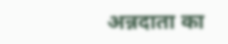अन्नदाता का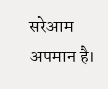सरेआम अपमान है।